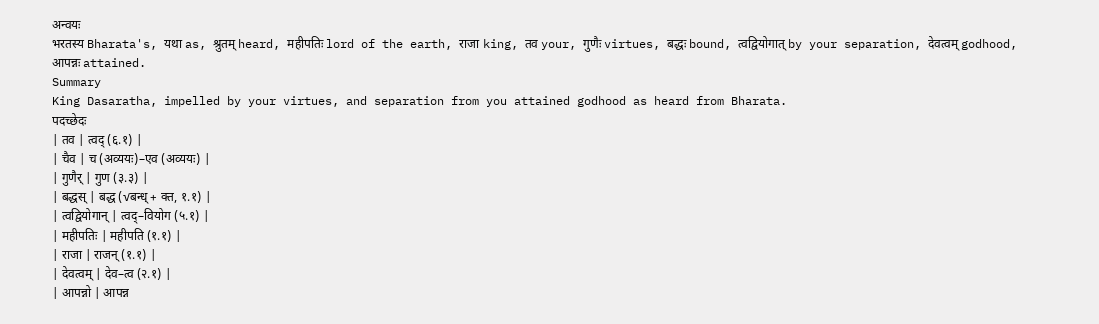अन्वयः
भरतस्य Bharata's, यथा as, श्रुतम् heard, महीपतिः lord of the earth, राजा king, तव your, गुणैः virtues, बद्धः bound, त्वद्वियोगात् by your separation, देवत्वम् godhood, आपन्नः attained.
Summary
King Dasaratha, impelled by your virtues, and separation from you attained godhood as heard from Bharata.
पदच्छेदः
| तव | त्वद् (६.१) |
| चैव | च (अव्ययः)–एव (अव्ययः) |
| गुणैर् | गुण (३.३) |
| बद्धस् | बद्ध (√बन्ध् + क्त, १.१) |
| त्वद्वियोगान् | त्वद्–वियोग (५.१) |
| महीपतिः | महीपति (१.१) |
| राजा | राजन् (१.१) |
| देवत्वम् | देव–त्व (२.१) |
| आपन्नो | आपन्न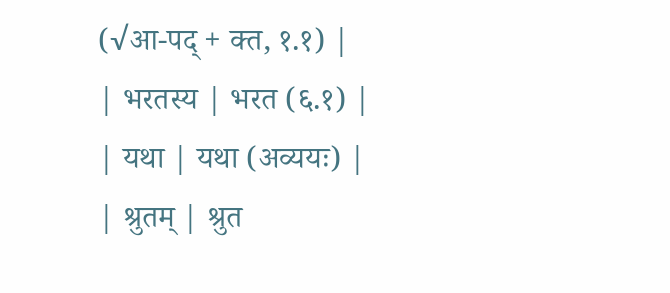(√आ-पद् + क्त, १.१) |
| भरतस्य | भरत (६.१) |
| यथा | यथा (अव्ययः) |
| श्रुतम् | श्रुत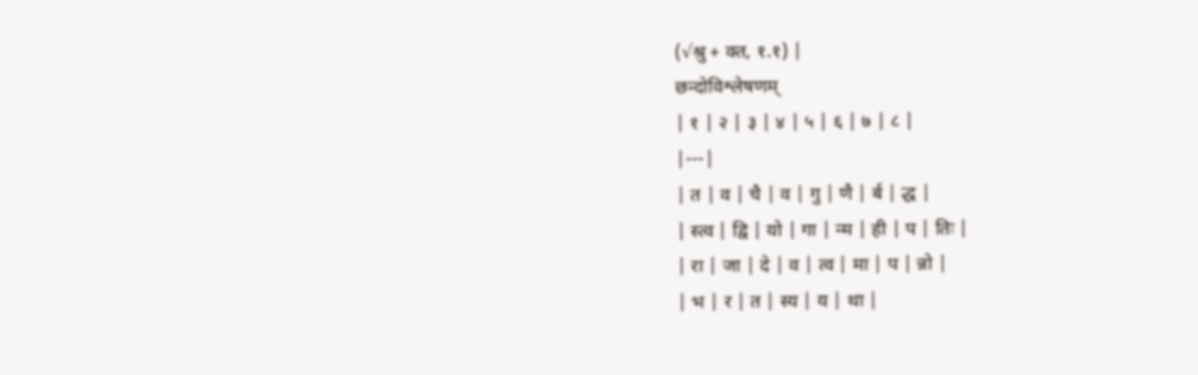(√श्रु + क्त, १.१) |
छन्दोविश्लेषणम्
| १ | २ | ३ | ४ | ५ | ६ | ७ | ८ |
|---|
| त | व | चै | व | गु | णै | र्ब | द्ध |
| स्त्व | द्वि | यो | गा | न्म | ही | प | तिः |
| रा | जा | दे | व | त्व | मा | प | न्नो |
| भ | र | त | स्य | य | था |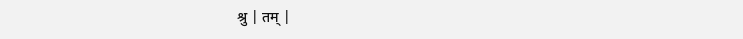श्रु | तम् |